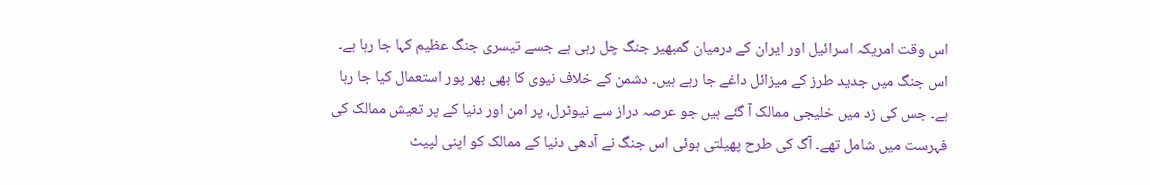اس وقت امریکہ اسرائیل اور ایران کے درمیان گمبھیر جنگ چل رہی ہے جسے تیسری جنگ عظیم کہا جا رہا ہے۔ اس جنگ میں جدید طرز کے میزائل داغے جا رہے ہیں۔ دشمن کے خلاف نیوی کا بھی بھر پور استعمال کیا جا رہا ہے۔ جس کی زد میں خلیجی ممالک آ گئے ہیں جو عرصہ دراز سے نیوٹرل، پر امن اور دنیا کے پر تعیش ممالک کی فہرست میں شامل تھے۔ آگ کی طرح پھیلتی ہوئی اس جنگ نے آدھی دنیا کے ممالک کو اپنی لپیٹ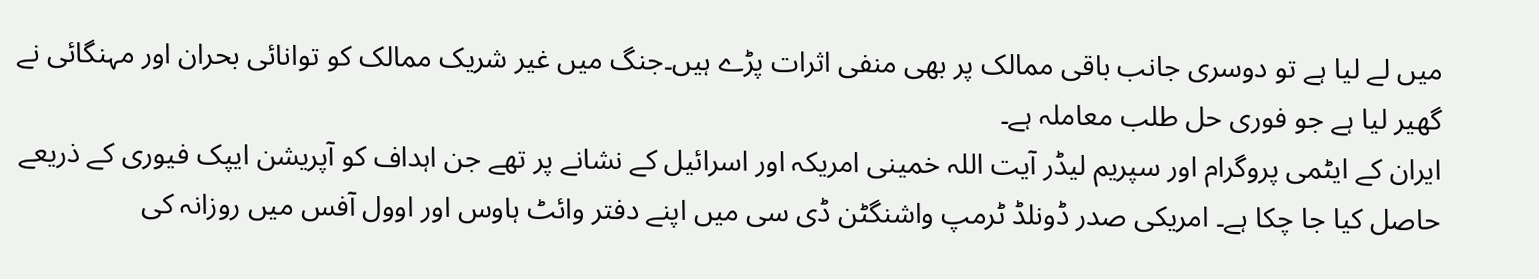میں لے لیا ہے تو دوسری جانب باقی ممالک پر بھی منفی اثرات پڑے ہیں۔جنگ میں غیر شریک ممالک کو توانائی بحران اور مہنگائی نے گھیر لیا ہے جو فوری حل طلب معاملہ ہے۔
ایران کے ایٹمی پروگرام اور سپریم لیڈر آیت اللہ خمینی امریکہ اور اسرائیل کے نشانے پر تھے جن اہداف کو آپریشن ایپک فیوری کے ذریعے حاصل کیا جا چکا ہے۔ امریکی صدر ڈونلڈ ٹرمپ واشنگٹن ڈی سی میں اپنے دفتر وائٹ ہاوس اور اوول آفس میں روزانہ کی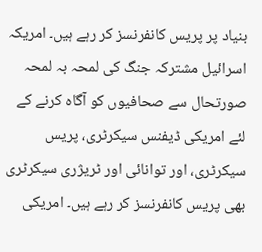بنیاد پر پریس کانفرنسز کر رہے ہیں۔ امریکہ اسرائیل مشترکہ جنگ کی لمحہ بہ لمحہ صورتحال سے صحافیوں کو آگاہ کرنے کے لئے امریکی ڈیفنس سیکرٹری، پریس سیکرٹری، اور توانائی اور ٹریژری سیکرٹری بھی پریس کانفرنسز کر رہے ہیں۔ امریکی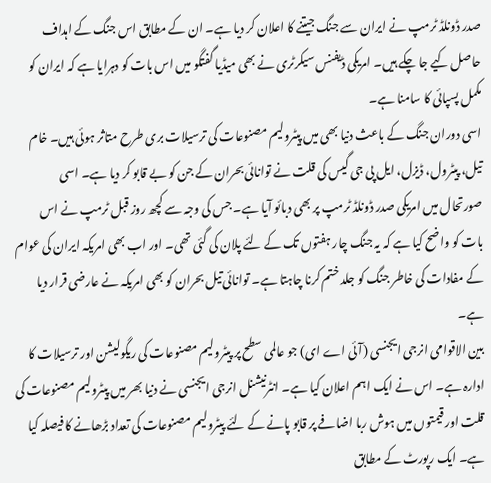صدر ڈونلڈ ٹرمپ نے ایران سے جنگ جیتنے کا اعلان کر دیا ہے۔ ان کے مطابق اس جنگ کے اہداف حاصل کیے جا چکے ہیں۔ امریکی ڈیفنس سیکرٹری نے بھی میڈیا گفتگو میں اس بات کو دہرایا ہے کہ ایران کو مکمل پسپائی کا سامنا ہے۔
اسی دوران جنگ کے باعث دنیا بھی میں پیٹرولیم مصنوعات کی ترسیلات بری طرح متاثر ہوئی ہیں۔ خام تیل، پیٹرول، ڈیزل، ایل پی جی گیس کی قلت نے توانائی بحران کے جن کو بے قابو کر دیا ہے۔ اسی صورتحال میں امریکی صدر ڈونلڈ ٹرمپ پر بھی دبائو آیا ہے۔ جس کی وجہ سے کچھ روز قبل ٹرمپ نے اس بات کو واضح کیا ہے کہ یہ جنگ چار ہفتوں تک کے لئے پلان کی گئی تھی۔ اور اب بھی امریکہ ایران کی عوام کے مفادات کی خاطر جنگ کو جلد ختم کرنا چاہتا ہے۔ توانائی تیل بحران کو بھی امریکہ نے عارضی قرار دیا ہے۔
بین الاقوامی انرجی ایجنسی (آئی اے ای) جو عالمی سطح پر پیٹرولیم مصنوعات کی ریگولیشن اور ترسیلات کا ادارہ ہے۔ اس نے ایک اہم اعلان کیا ہے۔ انٹرنیشنل انرجی ایجنسی نے دنیا بھر میں پیٹرولیم مصنوعات کی قلت اور قیمتوں میں ہوش ربا اضافے پر قابو پانے کے لئے پیٹرولیم مصنوعات کی تعداد بڑھانے کا فیصلہ کیا ہے۔ ایک رپورٹ کے مطابق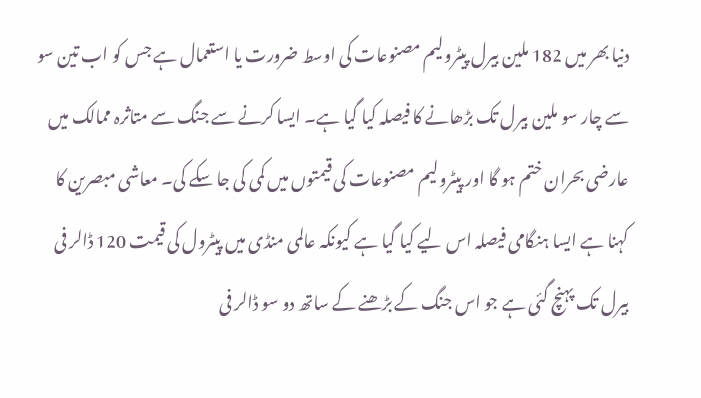دنیا بھر میں 182 ملین بیرل پیٹرولیم مصنوعات کی اوسط ضرورت یا استعمال ہے جس کو اب تین سو سے چار سو ملین بیرل تک بڑھانے کا فیصلہ کیا گیا ہے۔ ایسا کرنے سے جنگ سے متاثرہ ممالک میں عارضی بحران ختم ہو گا اور پیٹرولیم مصنوعات کی قیمتوں میں کمی کی جا سکے کی۔ معاشی مبصرین کا کہنا ہے ایسا ہنگامی فیصلہ اس لیے کیا گیا ہے کیونکہ عالمی منڈی میں پیٹرول کی قیمت 120 ڈالر فی بیرل تک پہنچ گئی ہے جو اس جنگ کے بڑھنے کے ساتھ دو سو ڈالر فی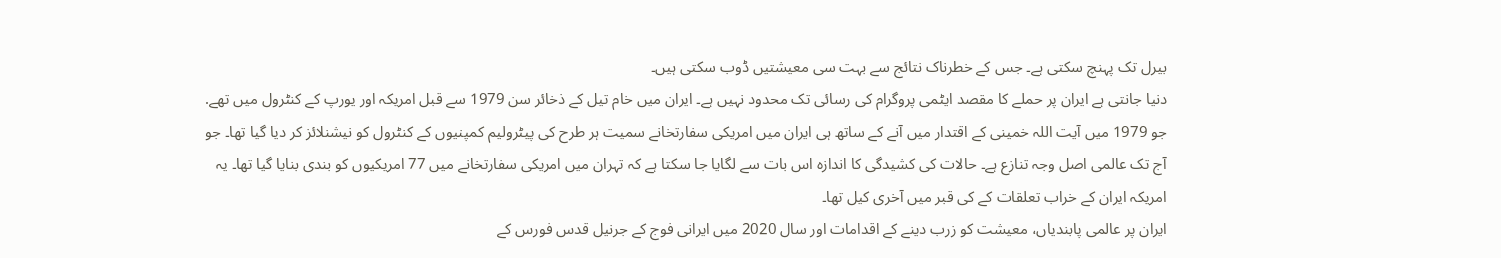بیرل تک پہنچ سکتی ہے۔ جس کے خطرناک نتائج سے بہت سی معیشتیں ڈوب سکتی ہیں۔
دنیا جانتی ہے ایران پر حملے کا مقصد ایٹمی پروگرام کی رسائی تک محدود نہیں ہے۔ ایران میں خام تیل کے ذخائر سن 1979 سے قبل امریکہ اور یورپ کے کنٹرول میں تھے. جو 1979 میں آیت اللہ خمینی کے اقتدار میں آنے کے ساتھ ہی ایران میں امریکی سفارتخانے سمیت ہر طرح کی پیٹرولیم کمپنیوں کے کنٹرول کو نیشنلائز کر دیا گیا تھا۔ جو آج تک عالمی اصل وجہ تنازع ہے۔ حالات کی کشیدگی کا اندازہ اس بات سے لگایا جا سکتا ہے کہ تہران میں امریکی سفارتخانے میں 77 امریکیوں کو بندی بنایا گیا تھا۔ یہ امریکہ ایران کے خراب تعلقات کے کی قبر میں آخری کیل تھا۔
ایران پر عالمی پابندیاں، معیشت کو زرب دینے کے اقدامات اور سال 2020 میں ایرانی فوج کے جرنیل قدس فورس کے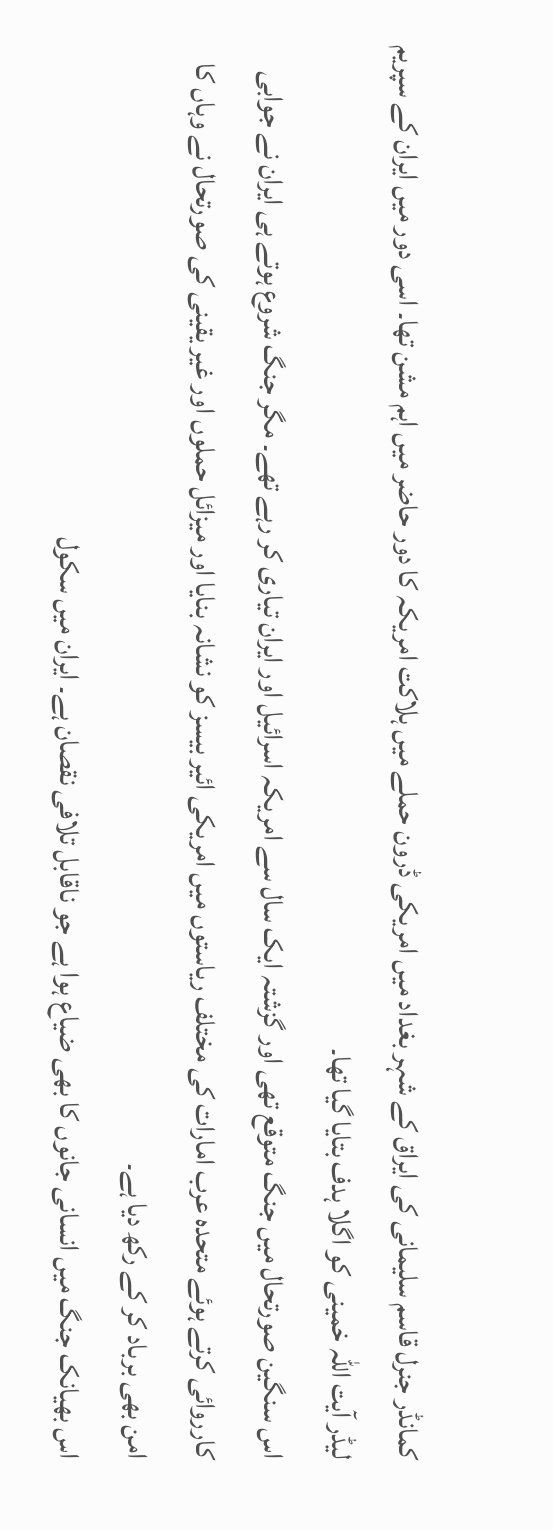کمانڈر جنرل قاسم سلیمانی کی ایراق کے شہر بغداد میں امریکی ڈرون حملے میں ہلاکت امریکہ کا دور حاضر میں اہم مشن تھا۔ اسی دور میں ایران کے سپریم لیڈر آیت اللہ خمینی کو اگلا ہدف بتایا گیا تھا۔
اس سنگین صورتحال میں جنگ متوقع تھی اور گزشتہ ایک سال سے امریکہ اسرائیل اور ایران تیاری کر رہے تھے۔ مگر جنگ شروع ہوتے ہی ایران نے جوابی کارروائی کرتے ہوئے متحدہ عرب امارات کی مختلف ریاستوں میں امریکی ائیر بیسز کو نشانہ بنایا اور میزائل حملوں اور غیر یقینی کی صورتحال نے وہاں کا امن بھی برباد کر کے رکھ دیا ہے۔
اس بھیانک جنگ میں انسانی جانوں کا بھی ضیاع ہوا ہے جو ناقابل تلافی نقصان ہے۔ ایران میں سکول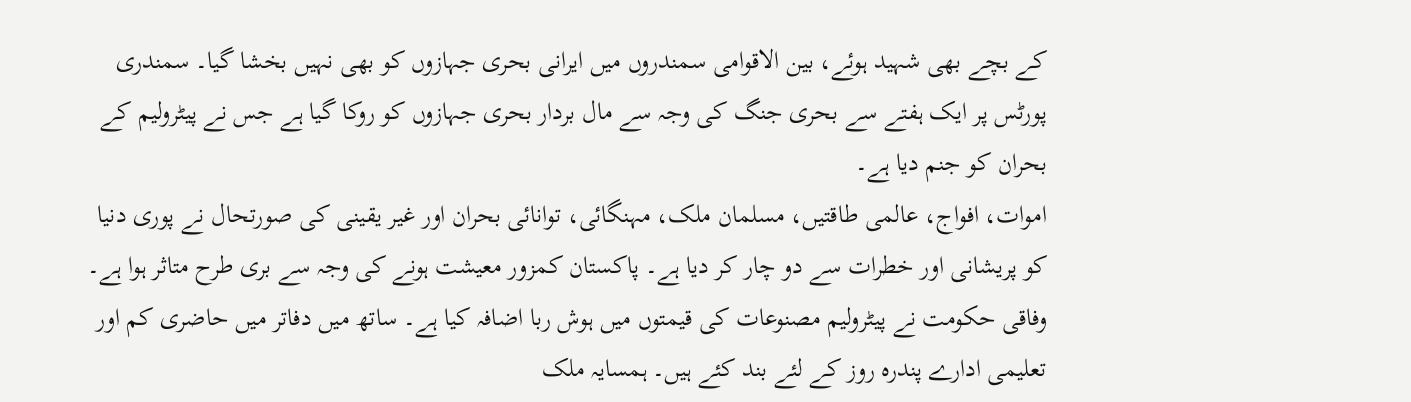کے بچے بھی شہید ہوئے، بین الاقوامی سمندروں میں ایرانی بحری جہازوں کو بھی نہیں بخشا گیا۔ سمندری پورٹس پر ایک ہفتے سے بحری جنگ کی وجہ سے مال بردار بحری جہازوں کو روکا گیا ہے جس نے پیٹرولیم کے بحران کو جنم دیا ہے۔
اموات، افواج، عالمی طاقتیں، مسلمان ملک، مہنگائی، توانائی بحران اور غیر یقینی کی صورتحال نے پوری دنیا کو پریشانی اور خطرات سے دو چار کر دیا ہے۔ پاکستان کمزور معیشت ہونے کی وجہ سے بری طرح متاثر ہوا ہے۔ وفاقی حکومت نے پیٹرولیم مصنوعات کی قیمتوں میں ہوش ربا اضافہ کیا ہے۔ ساتھ میں دفاتر میں حاضری کم اور تعلیمی ادارے پندرہ روز کے لئے بند کئے ہیں۔ ہمسایہ ملک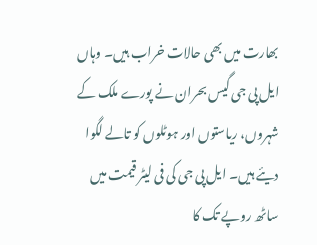بھارت میں بھی حالات خراب ہیں۔ وہاں ایل پی جی گیس بحران نے پورے ملک کے شہروں، ریاستوں اور ہوٹلوں کو تالے لگوا دیئے ہیں۔ ایل پی جی کی فی لیٹر قیمت میں ساٹھ روپے تک کا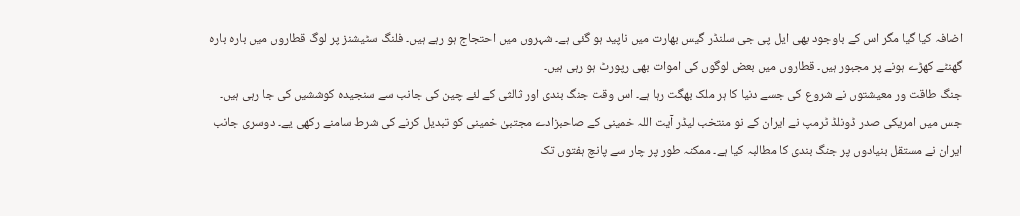اضافہ کیا گیا مگر اس کے باوجود بھی ایل پی جی سلنڈر گیس بھارت میں ناپید ہو گئی ہے۔ شہروں میں احتجاج ہو رہے ہیں۔ فلنگ سٹیشنز پر لوگ قطاروں میں بارہ بارہ گھنٹے کھڑے ہونے پر مجبور ہیں۔ قطاروں میں بعض لوگوں کی اموات بھی رپورٹ ہو رہی ہیں۔
جنگ طاقت ور معیشتوں نے شروع کی جسے دنیا کا ہر ملک بھگت رہا ہے۔ اس وقت جنگ بندی اور ثالثی کے لئے چین کی جانب سے سنجیدہ کوششیں کی جا رہی ہیں۔ جس میں امریکی صدر ڈونلڈ ٹرمپ نے ایران کے نو منتخب لیڈر آیت اللہ خمینی کے صاحبزادے مجتبیٰ خمینی کو تبدیل کرنے کی شرط سامنے رکھی یے۔ دوسری جانب ایران نے مستقل بنیادوں پر جنگ بندی کا مطالبہ کیا ہے۔ ممکنہ طور پر چار سے پانچ ہفتوں تک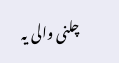چلنی والی یہ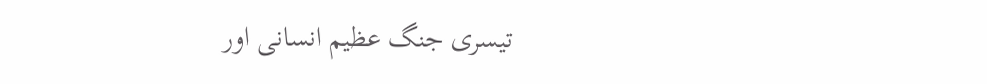تیسری جنگ عظیم انسانی اور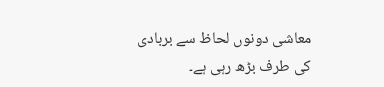معاشی دونوں لحاظ سے بربادی کی طرف بڑھ رہی ہے۔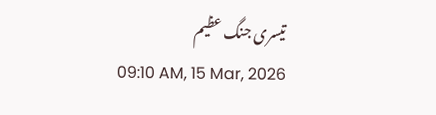تیسری جنگ عظیم
09:10 AM, 15 Mar, 2026